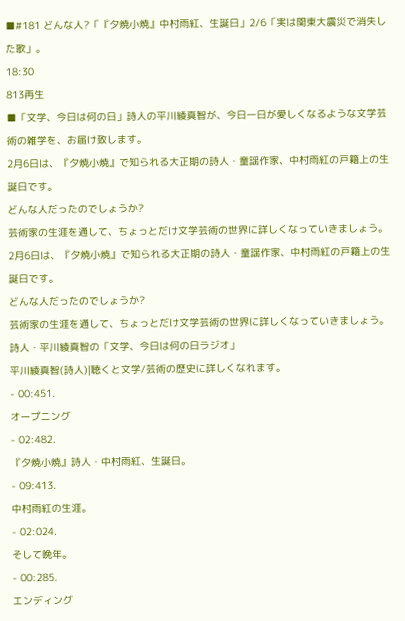■#181 どんな人?「『夕焼小焼』中村雨紅、生誕日」2/6「実は関東大震災で消失した歌」。
18:30
813再生
■「文学、今日は何の日」詩人の平川綾真智が、今日一日が愛しくなるような文学芸術の雑学を、お届け致します。
2月6日は、『夕焼小焼』で知られる大正期の詩人・童謡作家、中村雨紅の戸籍上の生誕日です。
どんな人だったのでしょうか?
芸術家の生涯を通して、ちょっとだけ文学芸術の世界に詳しくなっていきましょう。
2月6日は、『夕焼小焼』で知られる大正期の詩人・童謡作家、中村雨紅の戸籍上の生誕日です。
どんな人だったのでしょうか?
芸術家の生涯を通して、ちょっとだけ文学芸術の世界に詳しくなっていきましょう。
詩人・平川綾真智の「文学、今日は何の日ラジオ」
平川綾真智(詩人)|聴くと文学/芸術の歴史に詳しくなれます。
- 00:451.
オープニング
- 02:482.
『夕焼小焼』詩人・中村雨紅、生誕日。
- 09:413.
中村雨紅の生涯。
- 02:024.
そして晩年。
- 00:285.
エンディング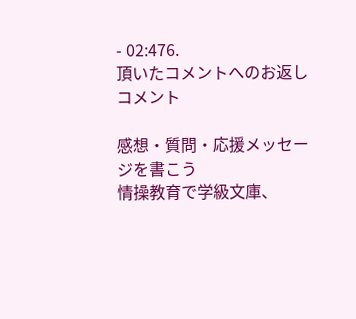- 02:476.
頂いたコメントへのお返し
コメント

感想・質問・応援メッセージを書こう
情操教育で学級文庫、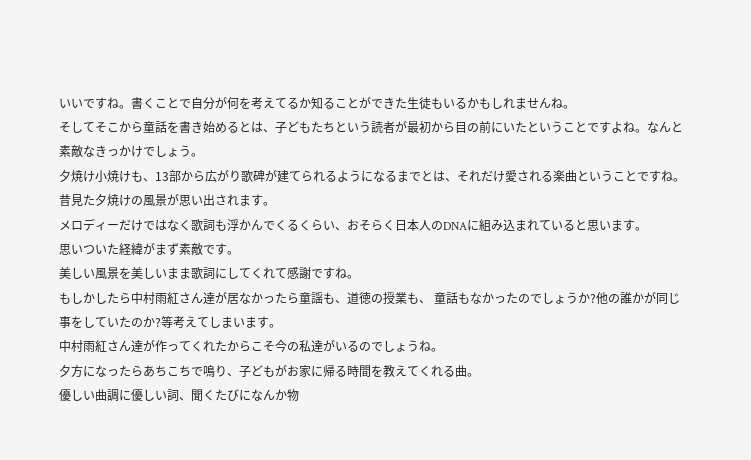いいですね。書くことで自分が何を考えてるか知ることができた生徒もいるかもしれませんね。
そしてそこから童話を書き始めるとは、子どもたちという読者が最初から目の前にいたということですよね。なんと素敵なきっかけでしょう。
夕焼け小焼けも、13部から広がり歌碑が建てられるようになるまでとは、それだけ愛される楽曲ということですね。
昔見た夕焼けの風景が思い出されます。
メロディーだけではなく歌詞も浮かんでくるくらい、おそらく日本人のDNAに組み込まれていると思います。
思いついた経緯がまず素敵です。
美しい風景を美しいまま歌詞にしてくれて感謝ですね。
もしかしたら中村雨紅さん達が居なかったら童謡も、道徳の授業も、 童話もなかったのでしょうか?他の誰かが同じ事をしていたのか?等考えてしまいます。
中村雨紅さん達が作ってくれたからこそ今の私達がいるのでしょうね。
夕方になったらあちこちで鳴り、子どもがお家に帰る時間を教えてくれる曲。
優しい曲調に優しい詞、聞くたびになんか物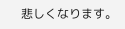悲しくなります。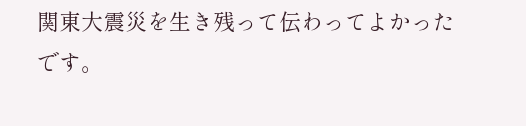関東大震災を生き残って伝わってよかったです。